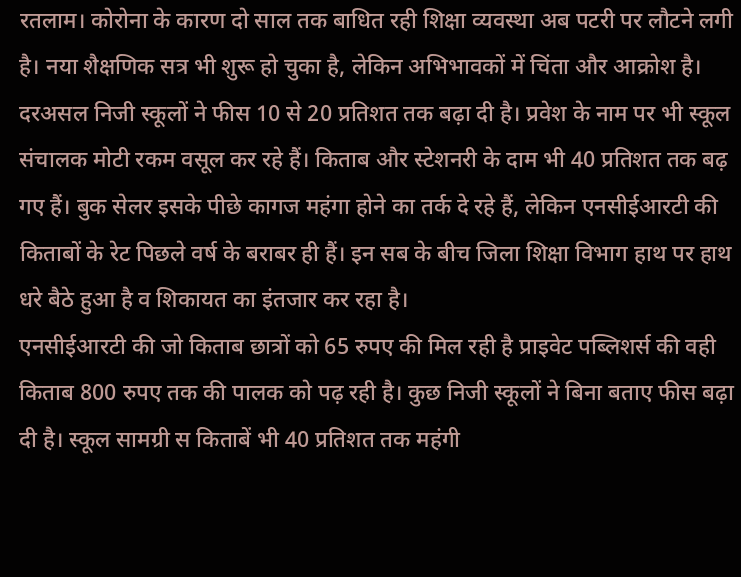रतलाम। कोरोना के कारण दो साल तक बाधित रही शिक्षा व्यवस्था अब पटरी पर लौटने लगी है। नया शैक्षणिक सत्र भी शुरू हो चुका है, लेकिन अभिभावकों में चिंता और आक्रोश है। दरअसल निजी स्कूलों ने फीस 10 से 20 प्रतिशत तक बढ़ा दी है। प्रवेश के नाम पर भी स्कूल संचालक मोटी रकम वसूल कर रहे हैं। किताब और स्टेशनरी के दाम भी 40 प्रतिशत तक बढ़ गए हैं। बुक सेलर इसके पीछे कागज महंगा होने का तर्क दे रहे हैं, लेकिन एनसीईआरटी की किताबों के रेट पिछले वर्ष के बराबर ही हैं। इन सब के बीच जिला शिक्षा विभाग हाथ पर हाथ धरे बैठे हुआ है व शिकायत का इंतजार कर रहा है।
एनसीईआरटी की जो किताब छात्रों को 65 रुपए की मिल रही है प्राइवेट पब्लिशर्स की वही किताब 800 रुपए तक की पालक को पढ़ रही है। कुछ निजी स्कूलों ने बिना बताए फीस बढ़ा दी है। स्कूल सामग्री स किताबें भी 40 प्रतिशत तक महंगी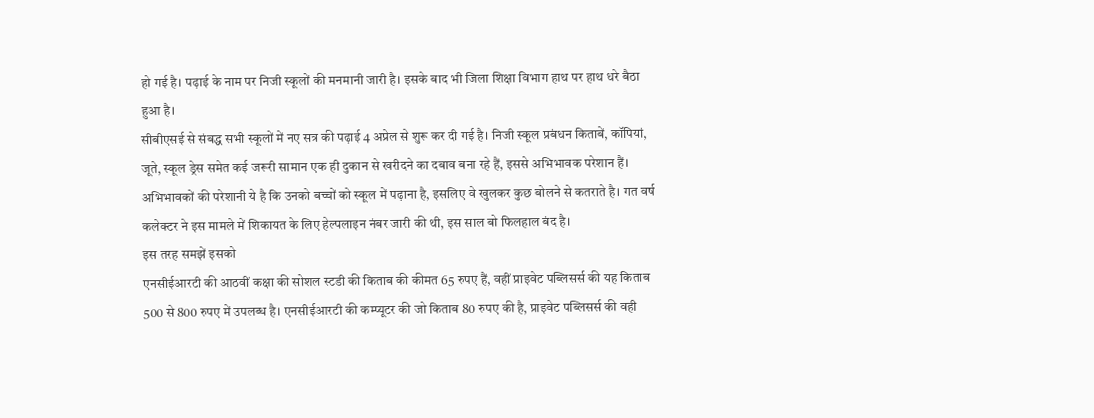हो गई है। पढ़ाई के नाम पर निजी स्कूलों की मनमानी जारी है। इसके बाद भी जिला शिक्षा विभाग हाथ पर हाथ धरे बैठा हुआ है।
सीबीएसई से संबद्ध सभी स्कूलों में नए सत्र की पढ़ाई 4 अप्रेल से शुरू कर दी गई है। निजी स्कूल प्रबंधन किताबें, कॉपियां, जूते, स्कूल ड्रेस समेत कई जरूरी सामान एक ही दुकान से खरीदने का दबाव बना रहे हैं, इससे अभिभावक परेशान हैं। अभिभावकों की परेशानी ये है कि उनको बच्चों को स्कूल में पढ़ाना है, इसलिए वे खुलकर कुछ बोलने से कतराते है। गत वर्ष कलेक्टर ने इस मामले में शिकायत के लिए हेल्पलाइन नंबर जारी की थी, इस साल बो फिलहाल बंद है।
इस तरह समझें इसको
एनसीईआरटी की आठवीं कक्षा की सोशल स्टडी की किताब की कीमत 65 रुपए हैं, वहीं प्राइवेट पब्लिसर्स की यह किताब 500 से 800 रुपए में उपलब्ध है। एनसीईआरटी की कम्प्यूटर की जो किताब 80 रुपए की है, प्राइवेट पब्लिसर्स की वही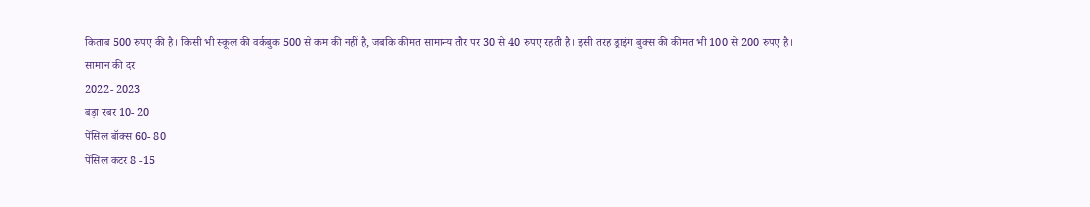किताब 500 रुपए की है। किसी भी स्कूल की वर्कबुक 500 से कम की नहीं है, जबकि कीमत सामान्य तौर पर 30 से 40 रुपए रहती है। इसी तरह ड्राइंग बुक्स की कीमत भी 100 से 200 रुपए है।
सामान की दर
2022- 2023
बड़ा रबर 10- 20
पेंसिल बॉक्स 60- 80
पेंसिल कटर 8 -15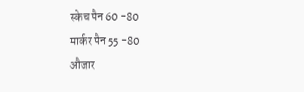स्केच पैन 60 -80
मार्कर पैन 55 -80
औजार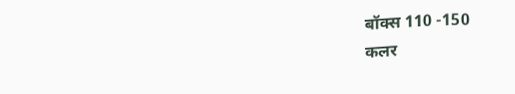बॉक्स 110 -150
कलर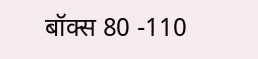बॉक्स 80 -110